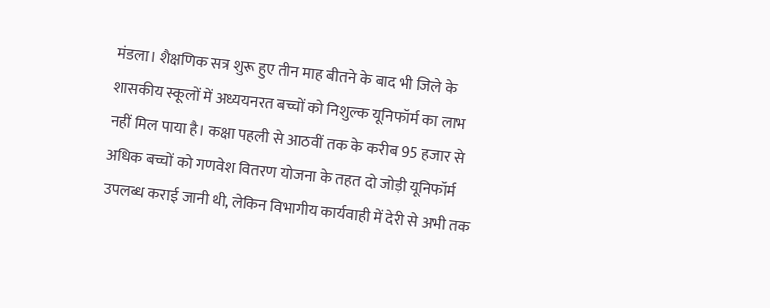मंडला। शैक्षणिक सत्र शुरू हुए तीन माह बीतने के बाद भी जिले के शासकीय स्कूलों में अध्ययनरत बच्चों को निशुल्क यूनिफॉर्म का लाभ नहीं मिल पाया है। कक्षा पहली से आठवीं तक के करीब 95 हजार से अधिक बच्चों को गणवेश वितरण योजना के तहत दो जोड़ी यूनिफॉर्म उपलब्ध कराई जानी थी, लेकिन विभागीय कार्यवाही में देरी से अभी तक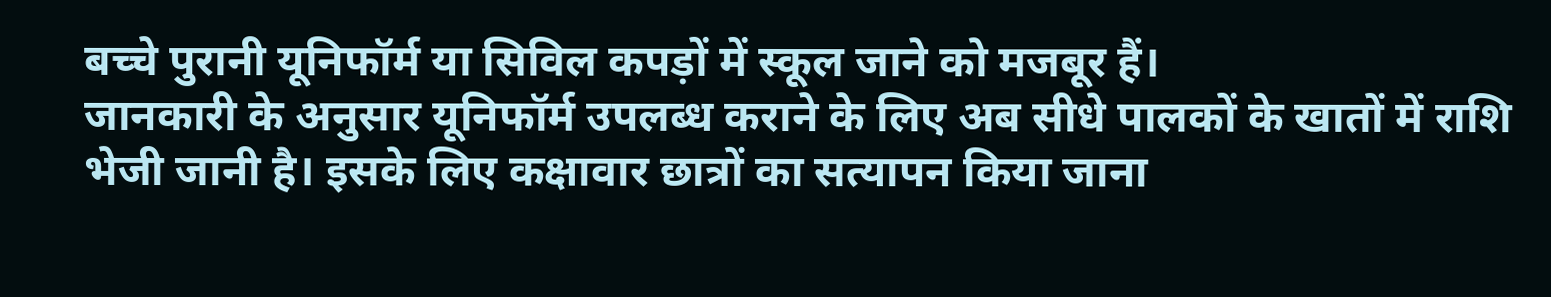बच्चे पुरानी यूनिफॉर्म या सिविल कपड़ों में स्कूल जाने को मजबूर हैं।
जानकारी के अनुसार यूनिफॉर्म उपलब्ध कराने के लिए अब सीधे पालकों के खातों में राशि भेजी जानी है। इसके लिए कक्षावार छात्रों का सत्यापन किया जाना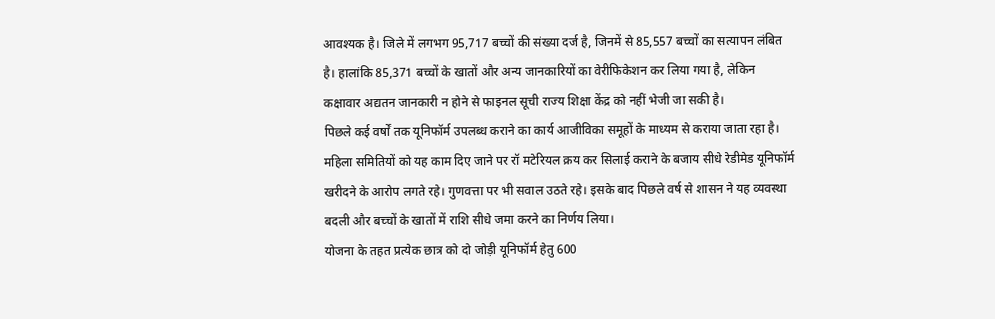आवश्यक है। जिले में लगभग 95,717 बच्चों की संख्या दर्ज है, जिनमें से 85,557 बच्चों का सत्यापन लंबित है। हालांकि 85,371 बच्चों के खातों और अन्य जानकारियों का वेरीफिकेशन कर लिया गया है, लेकिन कक्षावार अद्यतन जानकारी न होने से फाइनल सूची राज्य शिक्षा केंद्र को नहीं भेजी जा सकी है।
पिछले कई वर्षों तक यूनिफॉर्म उपलब्ध कराने का कार्य आजीविका समूहों के माध्यम से कराया जाता रहा है। महिला समितियों को यह काम दिए जाने पर रॉ मटेरियल क्रय कर सिलाई कराने के बजाय सीधे रेडीमेड यूनिफॉर्म खरीदने के आरोप लगते रहे। गुणवत्ता पर भी सवाल उठते रहे। इसके बाद पिछले वर्ष से शासन ने यह व्यवस्था बदली और बच्चों के खातों में राशि सीधे जमा करने का निर्णय लिया।
योजना के तहत प्रत्येक छात्र को दो जोड़ी यूनिफॉर्म हेतु 600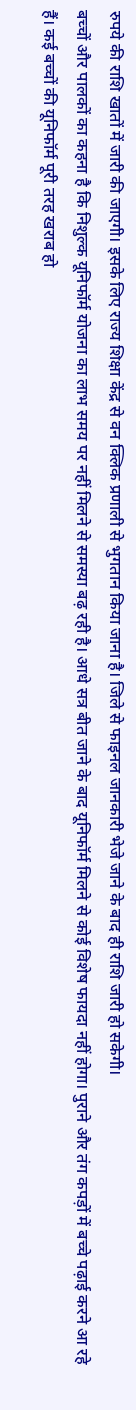रुपये की राशि खातों में जारी की जाएगी। इसके लिए राज्य शिक्षा केंद्र से वन क्लिक प्रणाली से भुगतान किया जाना है। जिले से फाइनल जानकारी भेजे जाने के बाद ही राशि जारी हो सकेगी।
बच्चों और पालकों का कहना है कि निशुल्क यूनिफॉर्म योजना का लाभ समय पर नहीं मिलने से समस्या बढ़ रही है। आधे सत्र बीत जाने के बाद यूनिफॉर्म मिलने से कोई विशेष फायदा नहीं होगा। पुराने और तंग कपड़ों में बच्चे पढ़ाई करने आ रहे हैं। कई बच्चों की यूनिफॉर्म पूरी तरह खराब हो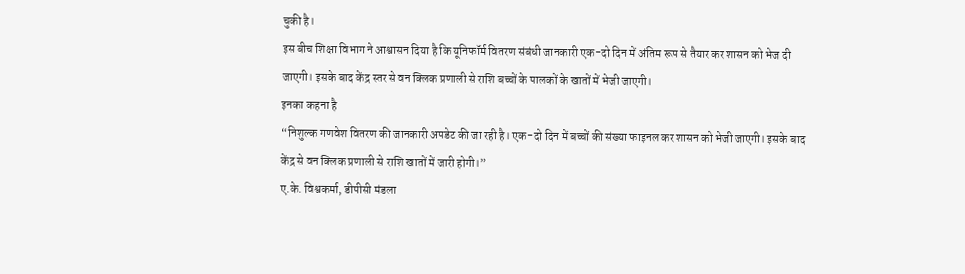चुकी है।
इस बीच शिक्षा विभाग ने आश्वासन दिया है कि यूनिफॉर्म वितरण संबंधी जानकारी एक-दो दिन में अंतिम रूप से तैयार कर शासन को भेज दी जाएगी। इसके बाद केंद्र स्तर से वन क्लिक प्रणाली से राशि बच्चों के पालकों के खातों में भेजी जाएगी।
इनका कहना है
“निशुल्क गणवेश वितरण की जानकारी अपडेट की जा रही है। एक-दो दिन में बच्चों की संख्या फाइनल कर शासन को भेजी जाएगी। इसके बाद केंद्र से वन क्लिक प्रणाली से राशि खातों में जारी होगी।”
ए.के. विश्वकर्मा, डीपीसी मंडला